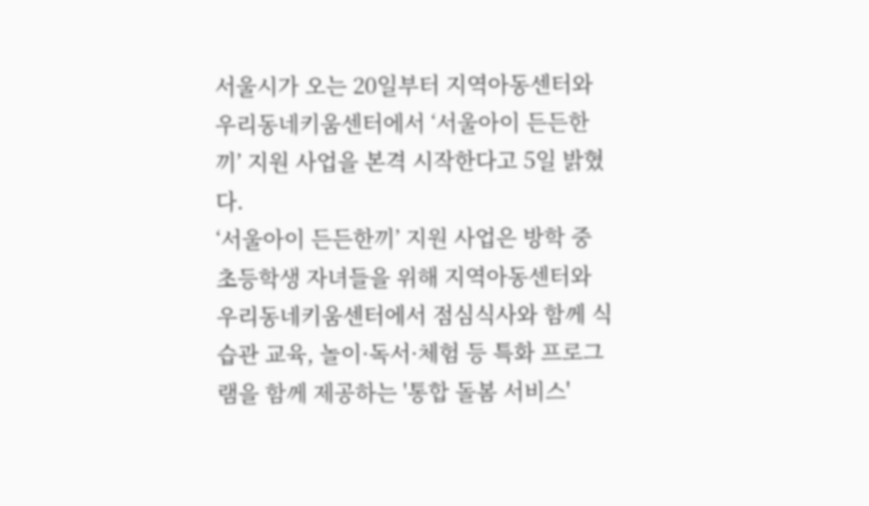서울시가 오는 20일부터 지역아동센터와 우리동네키움센터에서 ‘서울아이 든든한끼’ 지원 사업을 본격 시작한다고 5일 밝혔다.
‘서울아이 든든한끼’ 지원 사업은 방학 중 초등학생 자녀들을 위해 지역아동센터와 우리동네키움센터에서 점심식사와 함께 식습관 교육, 놀이·독서·체험 등 특화 프로그램을 함께 제공하는 '통합 돌봄 서비스'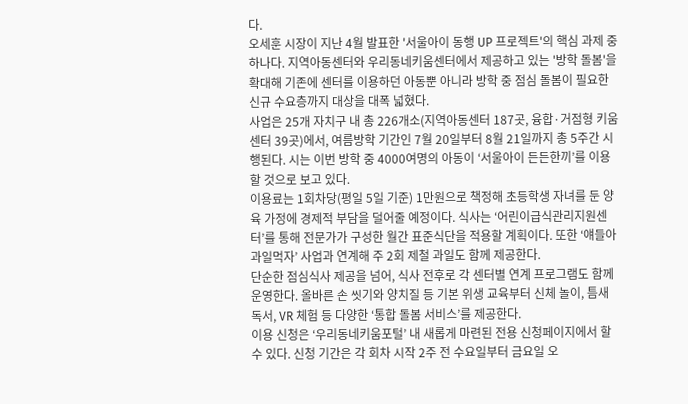다.
오세훈 시장이 지난 4월 발표한 '서울아이 동행 UP 프로젝트'의 핵심 과제 중 하나다. 지역아동센터와 우리동네키움센터에서 제공하고 있는 '방학 돌봄'을 확대해 기존에 센터를 이용하던 아동뿐 아니라 방학 중 점심 돌봄이 필요한 신규 수요층까지 대상을 대폭 넓혔다.
사업은 25개 자치구 내 총 226개소(지역아동센터 187곳, 융합·거점형 키움센터 39곳)에서, 여름방학 기간인 7월 20일부터 8월 21일까지 총 5주간 시행된다. 시는 이번 방학 중 4000여명의 아동이 ‘서울아이 든든한끼’를 이용할 것으로 보고 있다.
이용료는 1회차당(평일 5일 기준) 1만원으로 책정해 초등학생 자녀를 둔 양육 가정에 경제적 부담을 덜어줄 예정이다. 식사는 ‘어린이급식관리지원센터’를 통해 전문가가 구성한 월간 표준식단을 적용할 계획이다. 또한 ‘얘들아 과일먹자’ 사업과 연계해 주 2회 제철 과일도 함께 제공한다.
단순한 점심식사 제공을 넘어, 식사 전후로 각 센터별 연계 프로그램도 함께 운영한다. 올바른 손 씻기와 양치질 등 기본 위생 교육부터 신체 놀이, 틈새 독서, VR 체험 등 다양한 ‘통합 돌봄 서비스’를 제공한다.
이용 신청은 ‘우리동네키움포털’ 내 새롭게 마련된 전용 신청페이지에서 할 수 있다. 신청 기간은 각 회차 시작 2주 전 수요일부터 금요일 오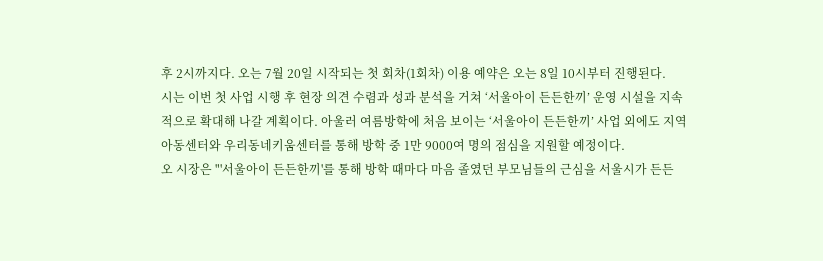후 2시까지다. 오는 7월 20일 시작되는 첫 회차(1회차) 이용 예약은 오는 8일 10시부터 진행된다.
시는 이번 첫 사업 시행 후 현장 의견 수렴과 성과 분석을 거쳐 ‘서울아이 든든한끼’ 운영 시설을 지속적으로 확대해 나갈 계획이다. 아울러 여름방학에 처음 보이는 ‘서울아이 든든한끼’ 사업 외에도 지역아동센터와 우리동네키움센터를 통해 방학 중 1만 9000여 명의 점심을 지원할 예정이다.
오 시장은 "'서울아이 든든한끼'를 통해 방학 때마다 마음 졸였던 부모님들의 근심을 서울시가 든든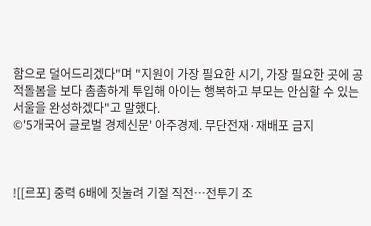함으로 덜어드리겠다"며 "지원이 가장 필요한 시기, 가장 필요한 곳에 공적돌봄을 보다 촘촘하게 투입해 아이는 행복하고 부모는 안심할 수 있는 서울을 완성하겠다"고 말했다.
©'5개국어 글로벌 경제신문' 아주경제. 무단전재·재배포 금지



![[르포] 중력 6배에 짓눌려 기절 직전…전투기 조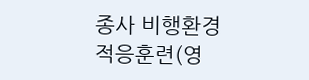종사 비행환경 적응훈련(영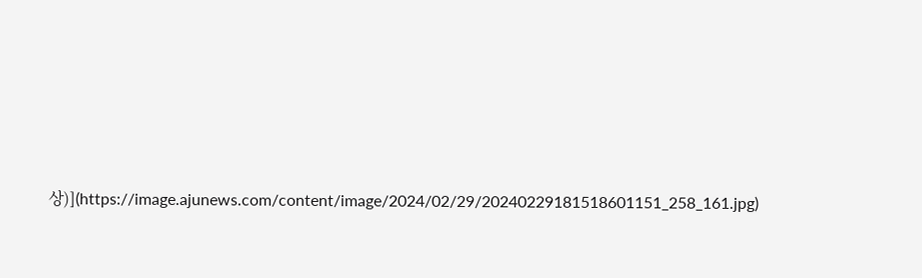상)](https://image.ajunews.com/content/image/2024/02/29/20240229181518601151_258_161.jpg)